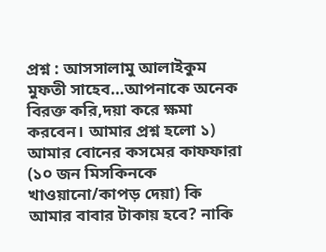প্রশ্ন : আসসালামু আলাইকুম মুফতী সাহেব…আপনাকে অনেক বিরক্ত করি,দয়া করে ক্ষমা করবেন। আমার প্রশ্ন হলো ১) আমার বোনের কসমের কাফফারা (১০ জন মিসকিনকে খাওয়ানো/কাপড় দেয়া) কি আমার বাবার টাকায় হবে? নাকি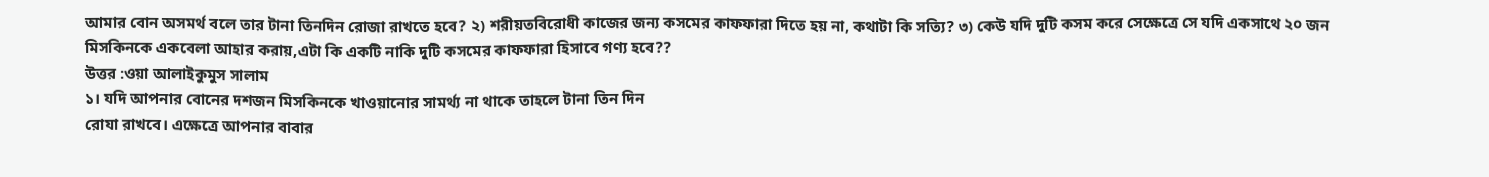আমার বোন অসমর্থ বলে তার টানা তিনদিন রোজা রাখতে হবে? ২) শরীয়তবিরোধী কাজের জন্য কসমের কাফফারা দিতে হয় না, কথাটা কি সত্যি? ৩) কেউ যদি দুটি কসম করে সেক্ষেত্রে সে যদি একসাথে ২০ জন মিসকিনকে একবেলা আহার করায়,এটা কি একটি নাকি দুটি কসমের কাফফারা হিসাবে গণ্য হবে??
উত্তর :ওয়া আলাইকুমুস সালাম
১। যদি আপনার বোনের দশজন মিসকিনকে খাওয়ানোর সামর্থ্য না থাকে তাহলে টানা তিন দিন
রোযা রাখবে। এক্ষেত্রে আপনার বাবার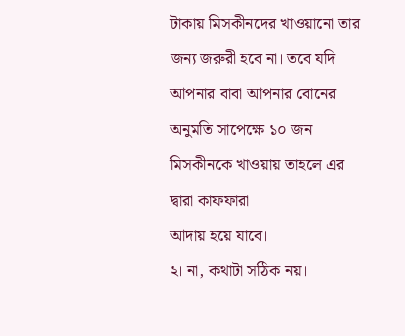টাকায় মিসকীনদের খাওয়ানো তার জন্য জরুরী হবে না। তবে যদি
আপনার বাবা আপনার বোনের অনুমতি সাপেক্ষে ১০ জন মিসকীনকে খাওয়ায় তাহলে এর দ্বারা কাফফারা
আদায় হয়ে যাবে।
২। না, কথাটা সঠিক নয়।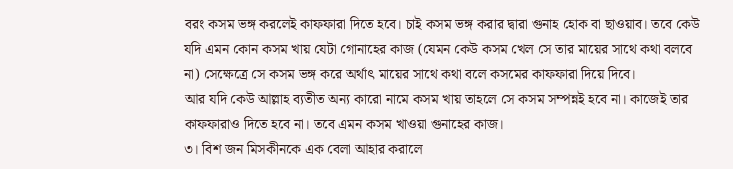বরং কসম ভঙ্গ করলেই কাফফারা দিতে হবে। চাই কসম ভঙ্গ করার দ্বারা গুনাহ হোক বা ছাওয়াব। তবে কেউ যদি এমন কোন কসম খায় যেটা গোনাহের কাজ (যেমন কেউ কসম খেল সে তার মায়ের সাথে কথা বলবে না) সেক্ষেত্রে সে কসম ভঙ্গ করে অর্থাৎ মায়ের সাথে কথা বলে কসমের কাফফারা দিয়ে দিবে।
আর যদি কেউ আল্লাহ ব্যতীত অন্য কারো নামে কসম খায় তাহলে সে কসম সম্পন্নই হবে না। কাজেই তার কাফফারাও দিতে হবে না। তবে এমন কসম খাওয়া গুনাহের কাজ।
৩। বিশ জন মিসকীনকে এক বেলা আহার করালে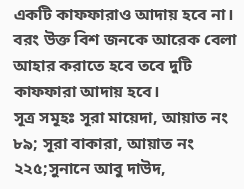একটি কাফফারাও আদায় হবে না। বরং উক্ত বিশ জনকে আরেক বেলা
আহার করাতে হবে তবে দুটি কাফফারা আদায় হবে।
সূত্র সমূহঃ সূরা মায়েদা, আয়াত নং ৮৯; সূরা বাকারা, আয়াত নং ২২৫;সুনানে আবু দাউদ,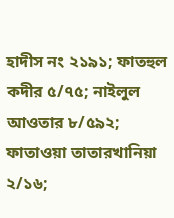হাদীস নং ২১৯১; ফাতহুল কদীর ৫/৭৫; নাইলুল আওতার ৮/৫৯২; ফাতাওয়া তাতারখানিয়া ২/১৬;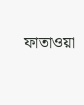ফাতাওয়া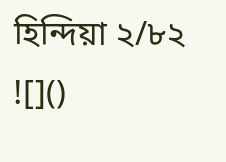হিন্দিয়া ২/৮২
![]()